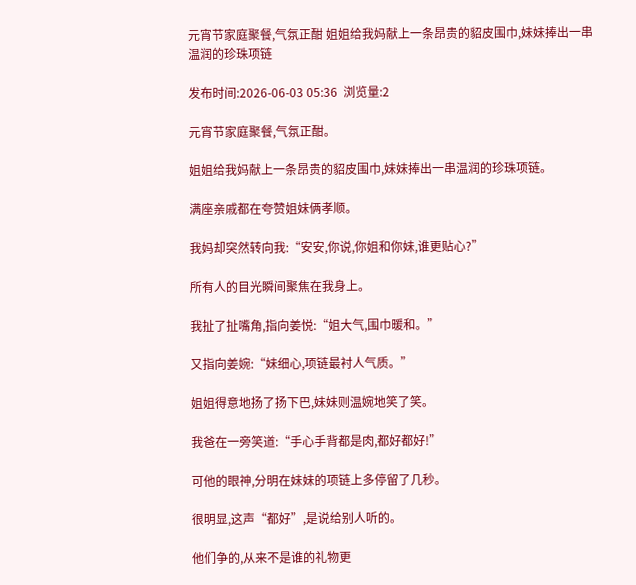元宵节家庭聚餐,气氛正酣 姐姐给我妈献上一条昂贵的貂皮围巾,妹妹捧出一串温润的珍珠项链

发布时间:2026-06-03 05:36  浏览量:2

元宵节家庭聚餐,气氛正酣。

姐姐给我妈献上一条昂贵的貂皮围巾,妹妹捧出一串温润的珍珠项链。

满座亲戚都在夸赞姐妹俩孝顺。

我妈却突然转向我:“安安,你说,你姐和你妹,谁更贴心?”

所有人的目光瞬间聚焦在我身上。

我扯了扯嘴角,指向姜悦:“姐大气,围巾暖和。”

又指向姜婉:“妹细心,项链最衬人气质。”

姐姐得意地扬了扬下巴,妹妹则温婉地笑了笑。

我爸在一旁笑道:“手心手背都是肉,都好都好!”

可他的眼神,分明在妹妹的项链上多停留了几秒。

很明显,这声“都好”,是说给别人听的。

他们争的,从来不是谁的礼物更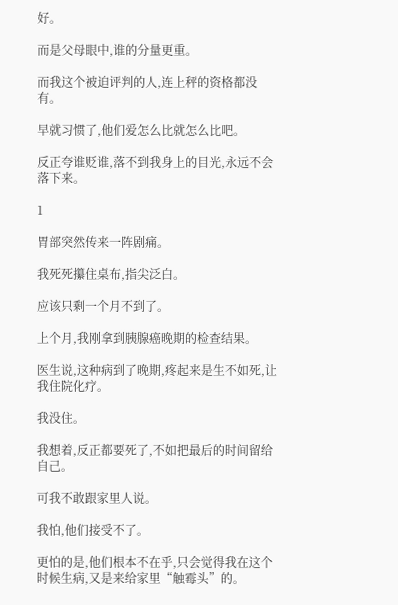好。

而是父母眼中,谁的分量更重。

而我这个被迫评判的人,连上秤的资格都没有。

早就习惯了,他们爱怎么比就怎么比吧。

反正夸谁贬谁,落不到我身上的目光,永远不会落下来。

1

胃部突然传来一阵剧痛。

我死死攥住桌布,指尖泛白。

应该只剩一个月不到了。

上个月,我刚拿到胰腺癌晚期的检查结果。

医生说,这种病到了晚期,疼起来是生不如死,让我住院化疗。

我没住。

我想着,反正都要死了,不如把最后的时间留给自己。

可我不敢跟家里人说。

我怕,他们接受不了。

更怕的是,他们根本不在乎,只会觉得我在这个时候生病,又是来给家里“触霉头”的。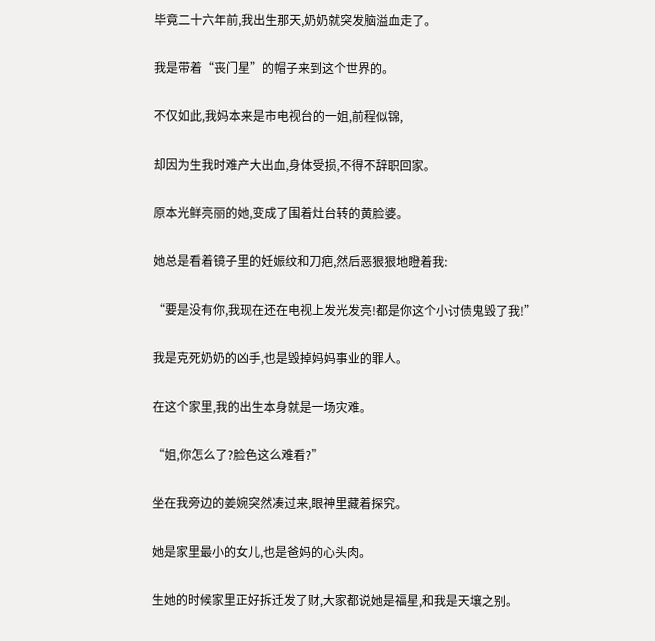毕竟二十六年前,我出生那天,奶奶就突发脑溢血走了。

我是带着“丧门星”的帽子来到这个世界的。

不仅如此,我妈本来是市电视台的一姐,前程似锦,

却因为生我时难产大出血,身体受损,不得不辞职回家。

原本光鲜亮丽的她,变成了围着灶台转的黄脸婆。

她总是看着镜子里的妊娠纹和刀疤,然后恶狠狠地瞪着我:

“要是没有你,我现在还在电视上发光发亮!都是你这个小讨债鬼毁了我!”

我是克死奶奶的凶手,也是毁掉妈妈事业的罪人。

在这个家里,我的出生本身就是一场灾难。

“姐,你怎么了?脸色这么难看?”

坐在我旁边的姜婉突然凑过来,眼神里藏着探究。

她是家里最小的女儿,也是爸妈的心头肉。

生她的时候家里正好拆迁发了财,大家都说她是福星,和我是天壤之别。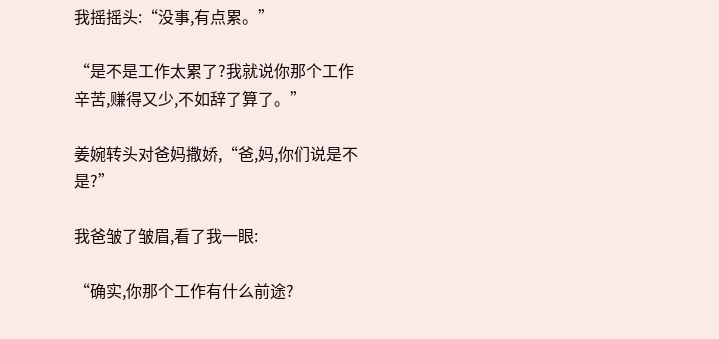我摇摇头:“没事,有点累。”

“是不是工作太累了?我就说你那个工作辛苦,赚得又少,不如辞了算了。”

姜婉转头对爸妈撒娇,“爸,妈,你们说是不是?”

我爸皱了皱眉,看了我一眼:

“确实,你那个工作有什么前途?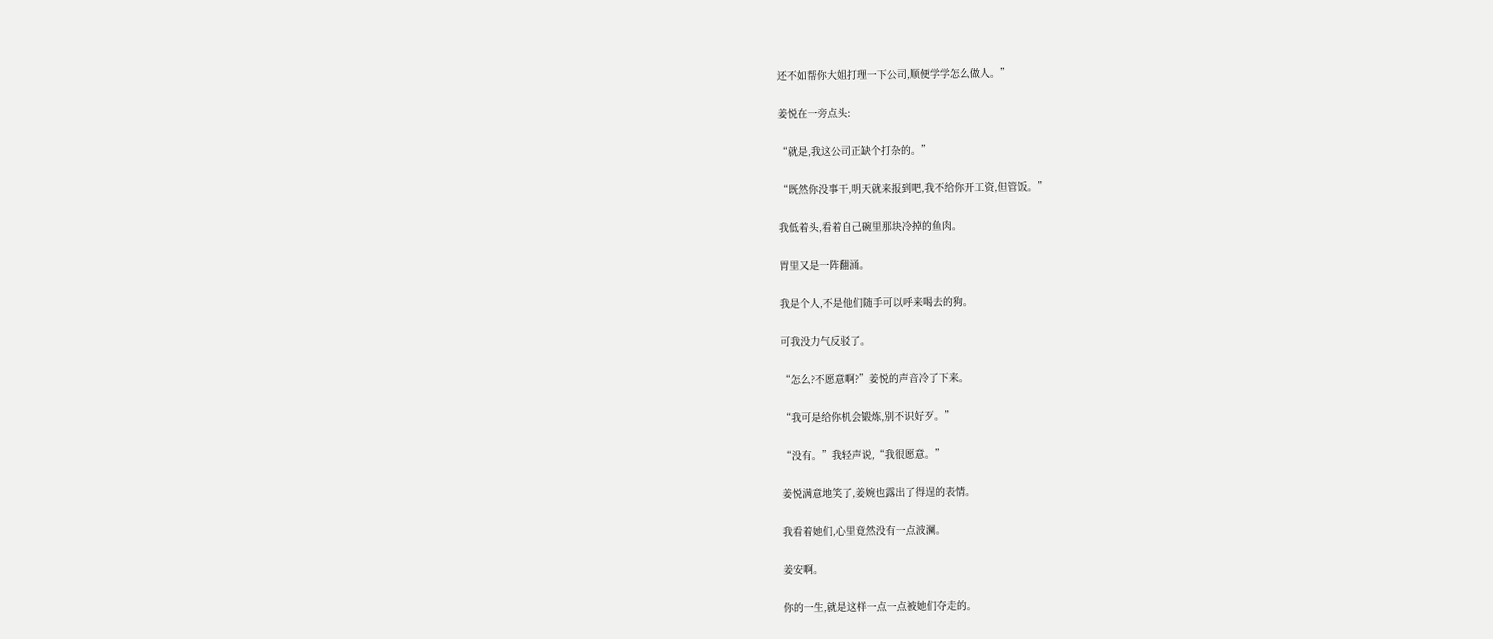还不如帮你大姐打理一下公司,顺便学学怎么做人。”

姜悦在一旁点头:

“就是,我这公司正缺个打杂的。”

“既然你没事干,明天就来报到吧,我不给你开工资,但管饭。”

我低着头,看着自己碗里那块冷掉的鱼肉。

胃里又是一阵翻涌。

我是个人,不是他们随手可以呼来喝去的狗。

可我没力气反驳了。

“怎么?不愿意啊?”姜悦的声音冷了下来。

“我可是给你机会锻炼,别不识好歹。”

“没有。”我轻声说,“我很愿意。”

姜悦满意地笑了,姜婉也露出了得逞的表情。

我看着她们,心里竟然没有一点波澜。

姜安啊。

你的一生,就是这样一点一点被她们夺走的。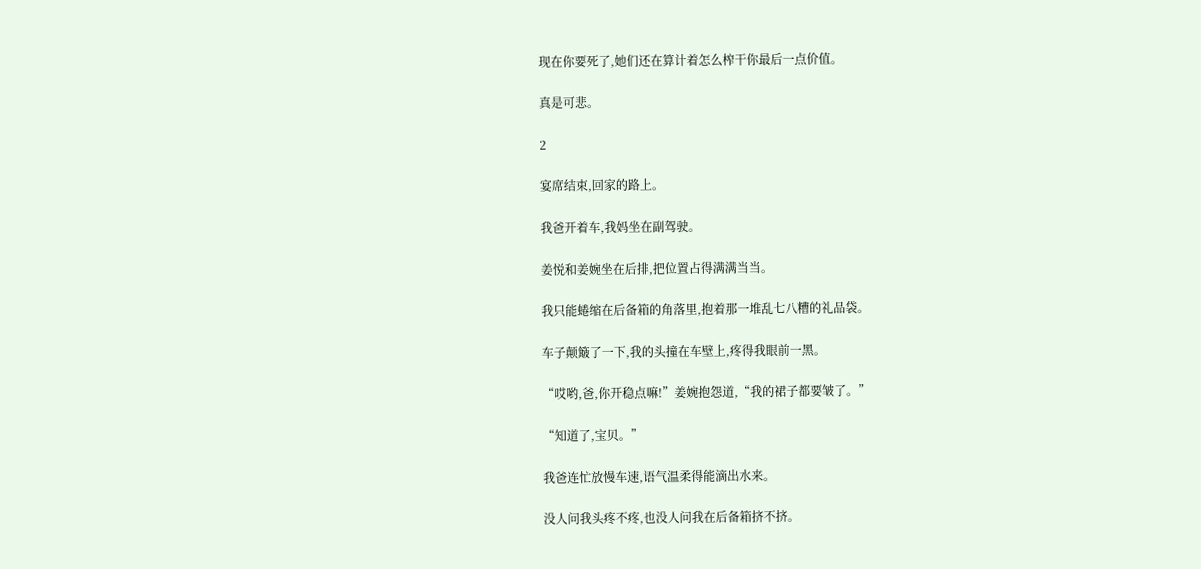现在你要死了,她们还在算计着怎么榨干你最后一点价值。

真是可悲。

2

宴席结束,回家的路上。

我爸开着车,我妈坐在副驾驶。

姜悦和姜婉坐在后排,把位置占得满满当当。

我只能蜷缩在后备箱的角落里,抱着那一堆乱七八糟的礼品袋。

车子颠簸了一下,我的头撞在车壁上,疼得我眼前一黑。

“哎哟,爸,你开稳点嘛!”姜婉抱怨道,“我的裙子都要皱了。”

“知道了,宝贝。”

我爸连忙放慢车速,语气温柔得能滴出水来。

没人问我头疼不疼,也没人问我在后备箱挤不挤。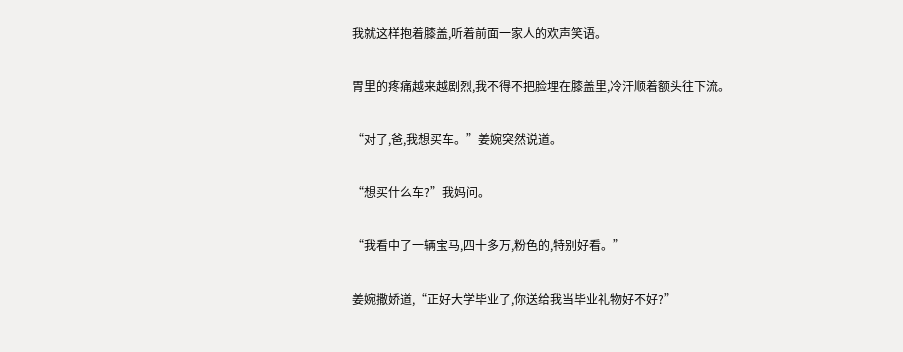我就这样抱着膝盖,听着前面一家人的欢声笑语。

胃里的疼痛越来越剧烈,我不得不把脸埋在膝盖里,冷汗顺着额头往下流。

“对了,爸,我想买车。”姜婉突然说道。

“想买什么车?”我妈问。

“我看中了一辆宝马,四十多万,粉色的,特别好看。”

姜婉撒娇道,“正好大学毕业了,你送给我当毕业礼物好不好?”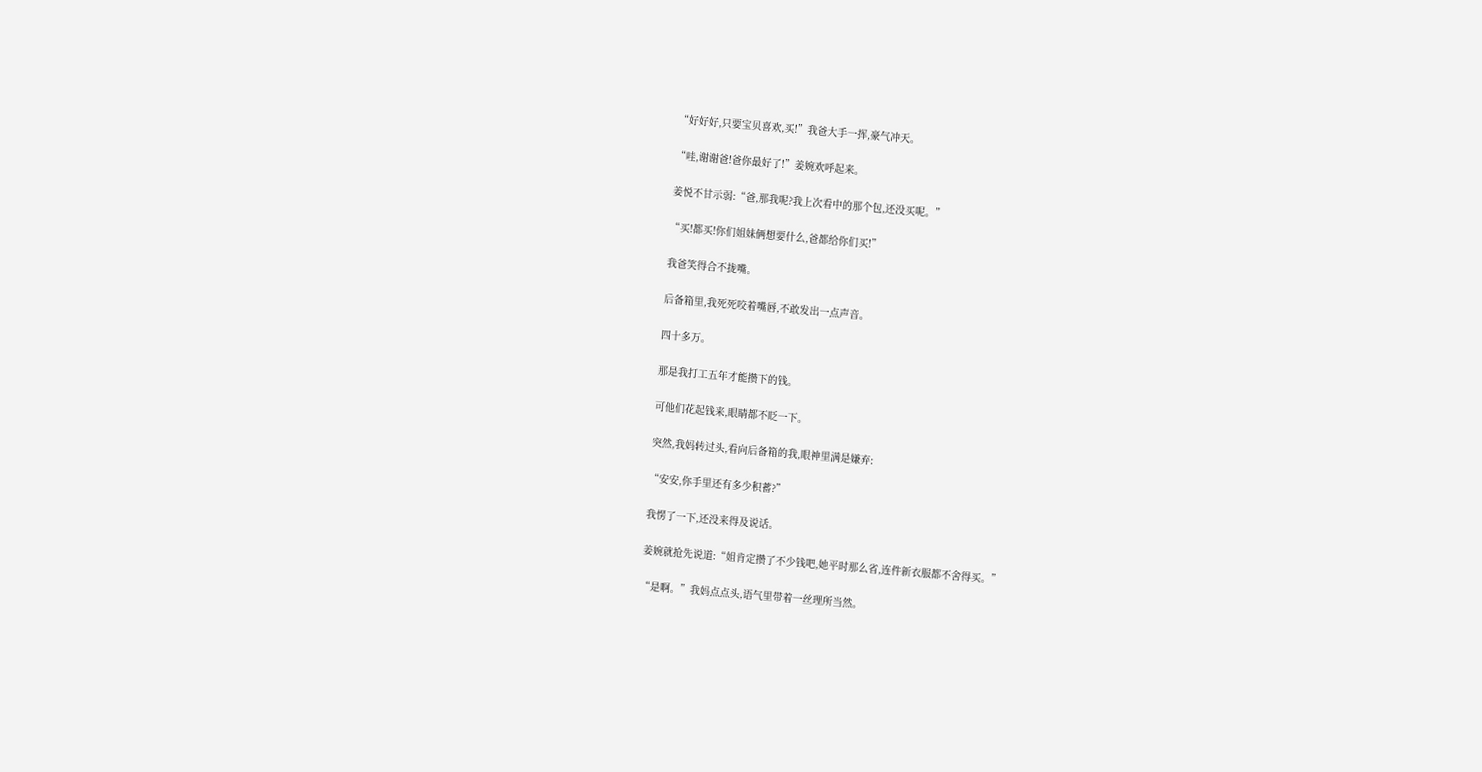“好好好,只要宝贝喜欢,买!”我爸大手一挥,豪气冲天。

“哇,谢谢爸!爸你最好了!”姜婉欢呼起来。

姜悦不甘示弱:“爸,那我呢?我上次看中的那个包,还没买呢。”

“买!都买!你们姐妹俩想要什么,爸都给你们买!”

我爸笑得合不拢嘴。

后备箱里,我死死咬着嘴唇,不敢发出一点声音。

四十多万。

那是我打工五年才能攒下的钱。

可他们花起钱来,眼睛都不眨一下。

突然,我妈转过头,看向后备箱的我,眼神里满是嫌弃:

“安安,你手里还有多少积蓄?”

我愣了一下,还没来得及说话。

姜婉就抢先说道:“姐肯定攒了不少钱吧,她平时那么省,连件新衣服都不舍得买。”

“是啊。”我妈点点头,语气里带着一丝理所当然。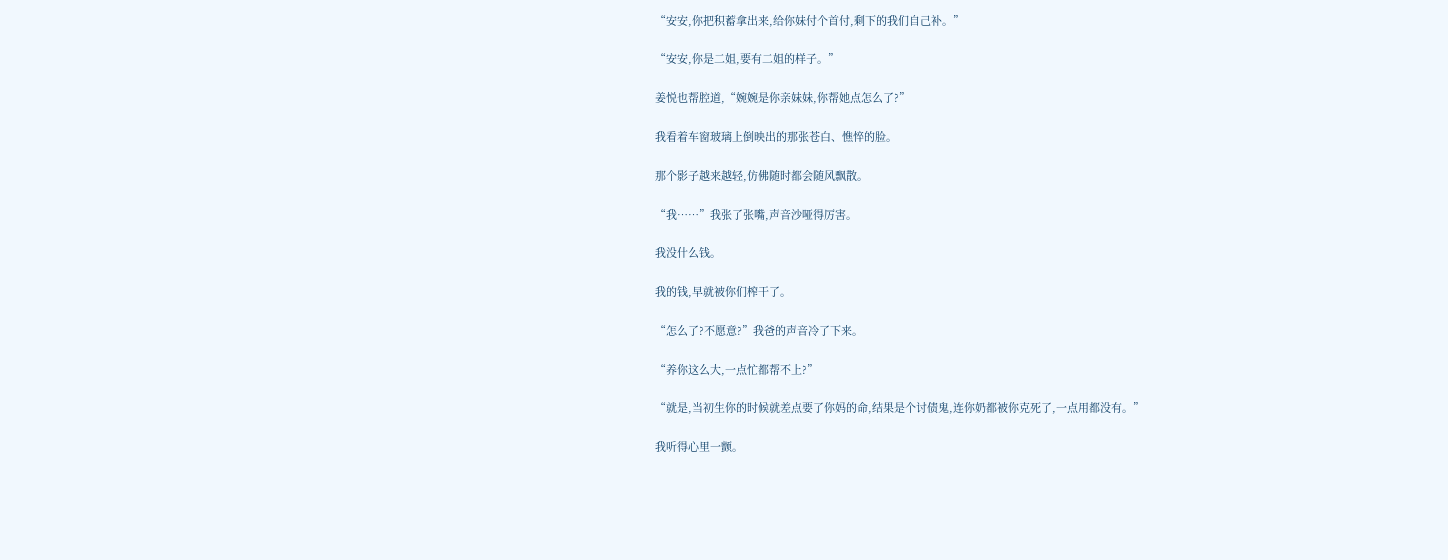“安安,你把积蓄拿出来,给你妹付个首付,剩下的我们自己补。”

“安安,你是二姐,要有二姐的样子。”

姜悦也帮腔道,“婉婉是你亲妹妹,你帮她点怎么了?”

我看着车窗玻璃上倒映出的那张苍白、憔悴的脸。

那个影子越来越轻,仿佛随时都会随风飘散。

“我……”我张了张嘴,声音沙哑得厉害。

我没什么钱。

我的钱,早就被你们榨干了。

“怎么了?不愿意?”我爸的声音冷了下来。

“养你这么大,一点忙都帮不上?”

“就是,当初生你的时候就差点要了你妈的命,结果是个讨债鬼,连你奶都被你克死了,一点用都没有。”

我听得心里一颤。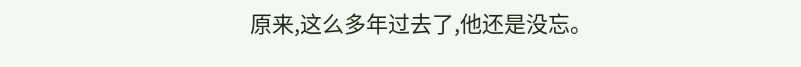原来,这么多年过去了,他还是没忘。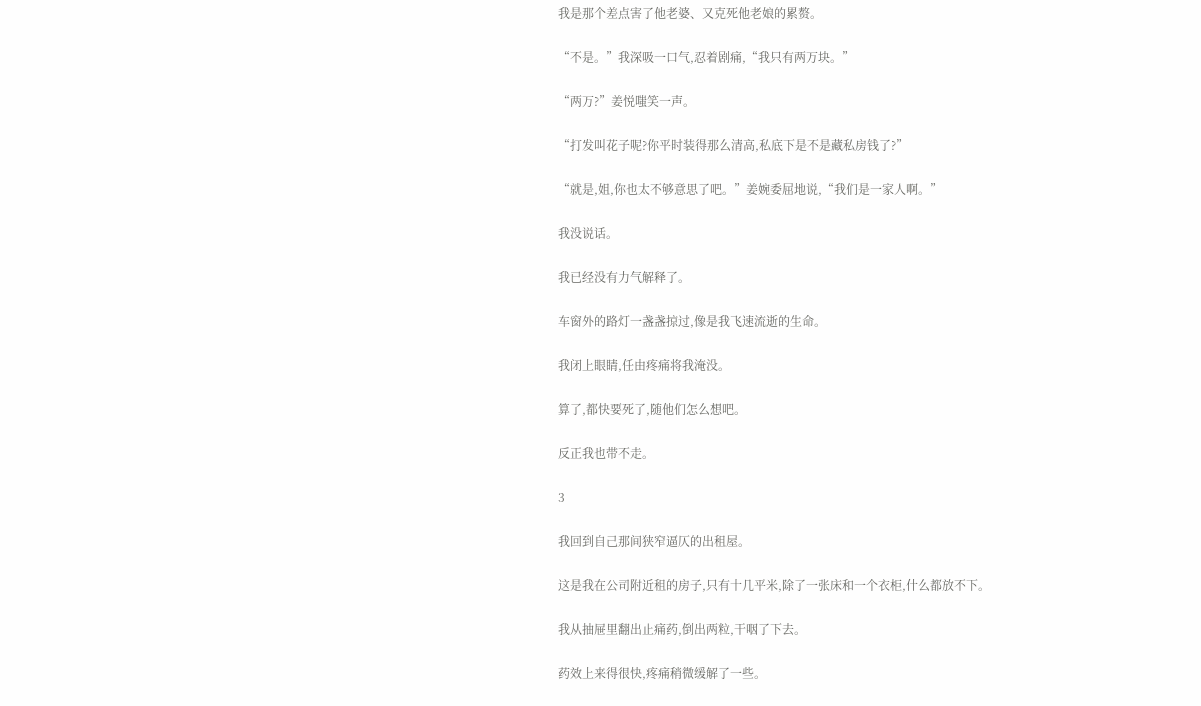我是那个差点害了他老婆、又克死他老娘的累赘。

“不是。”我深吸一口气,忍着剧痛,“我只有两万块。”

“两万?”姜悦嗤笑一声。

“打发叫花子呢?你平时装得那么清高,私底下是不是藏私房钱了?”

“就是,姐,你也太不够意思了吧。”姜婉委屈地说,“我们是一家人啊。”

我没说话。

我已经没有力气解释了。

车窗外的路灯一盏盏掠过,像是我飞速流逝的生命。

我闭上眼睛,任由疼痛将我淹没。

算了,都快要死了,随他们怎么想吧。

反正我也带不走。

3

我回到自己那间狭窄逼仄的出租屋。

这是我在公司附近租的房子,只有十几平米,除了一张床和一个衣柜,什么都放不下。

我从抽屉里翻出止痛药,倒出两粒,干咽了下去。

药效上来得很快,疼痛稍微缓解了一些。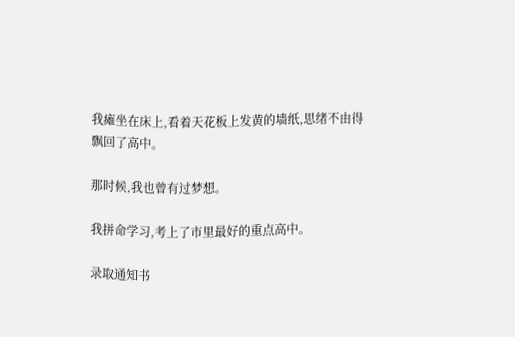我瘫坐在床上,看着天花板上发黄的墙纸,思绪不由得飘回了高中。

那时候,我也曾有过梦想。

我拼命学习,考上了市里最好的重点高中。

录取通知书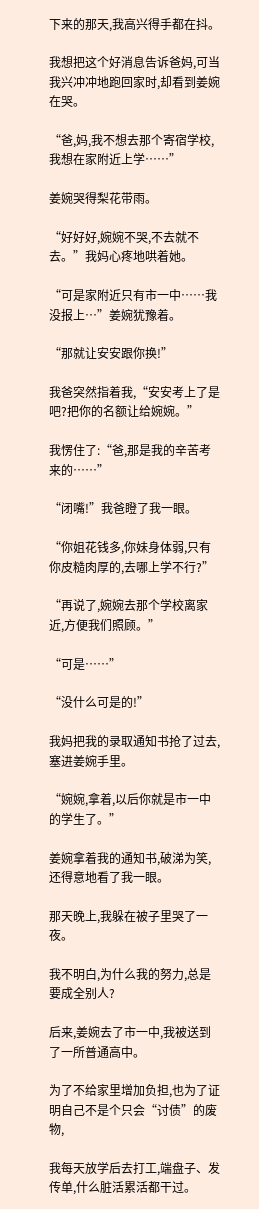下来的那天,我高兴得手都在抖。

我想把这个好消息告诉爸妈,可当我兴冲冲地跑回家时,却看到姜婉在哭。

“爸,妈,我不想去那个寄宿学校,我想在家附近上学……”

姜婉哭得梨花带雨。

“好好好,婉婉不哭,不去就不去。”我妈心疼地哄着她。

“可是家附近只有市一中……我没报上…”姜婉犹豫着。

“那就让安安跟你换!”

我爸突然指着我,“安安考上了是吧?把你的名额让给婉婉。”

我愣住了:“爸,那是我的辛苦考来的……”

“闭嘴!”我爸瞪了我一眼。

“你姐花钱多,你妹身体弱,只有你皮糙肉厚的,去哪上学不行?”

“再说了,婉婉去那个学校离家近,方便我们照顾。”

“可是……”

“没什么可是的!”

我妈把我的录取通知书抢了过去,塞进姜婉手里。

“婉婉,拿着,以后你就是市一中的学生了。”

姜婉拿着我的通知书,破涕为笑,还得意地看了我一眼。

那天晚上,我躲在被子里哭了一夜。

我不明白,为什么我的努力,总是要成全别人?

后来,姜婉去了市一中,我被送到了一所普通高中。

为了不给家里增加负担,也为了证明自己不是个只会“讨债”的废物,

我每天放学后去打工,端盘子、发传单,什么脏活累活都干过。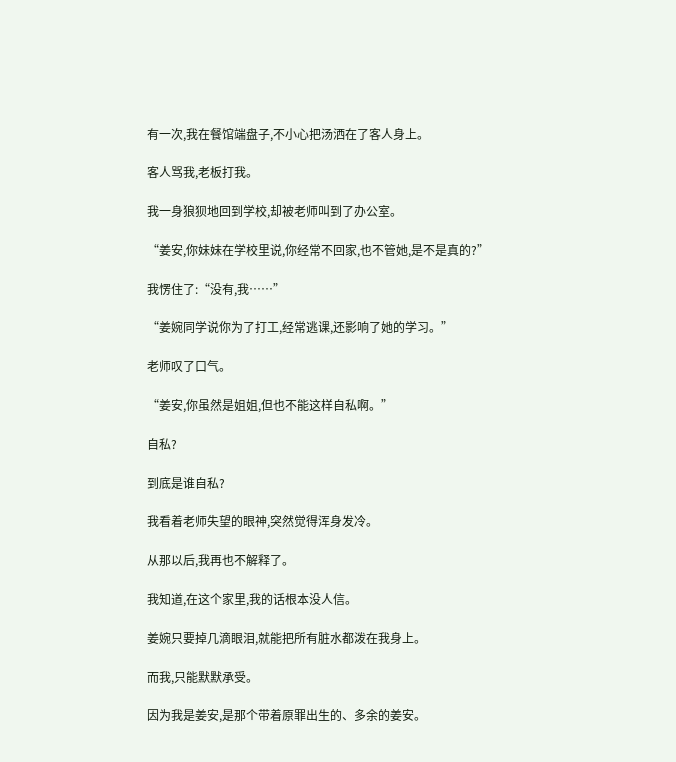有一次,我在餐馆端盘子,不小心把汤洒在了客人身上。

客人骂我,老板打我。

我一身狼狈地回到学校,却被老师叫到了办公室。

“姜安,你妹妹在学校里说,你经常不回家,也不管她,是不是真的?”

我愣住了:“没有,我……”

“姜婉同学说你为了打工,经常逃课,还影响了她的学习。”

老师叹了口气。

“姜安,你虽然是姐姐,但也不能这样自私啊。”

自私?

到底是谁自私?

我看着老师失望的眼神,突然觉得浑身发冷。

从那以后,我再也不解释了。

我知道,在这个家里,我的话根本没人信。

姜婉只要掉几滴眼泪,就能把所有脏水都泼在我身上。

而我,只能默默承受。

因为我是姜安,是那个带着原罪出生的、多余的姜安。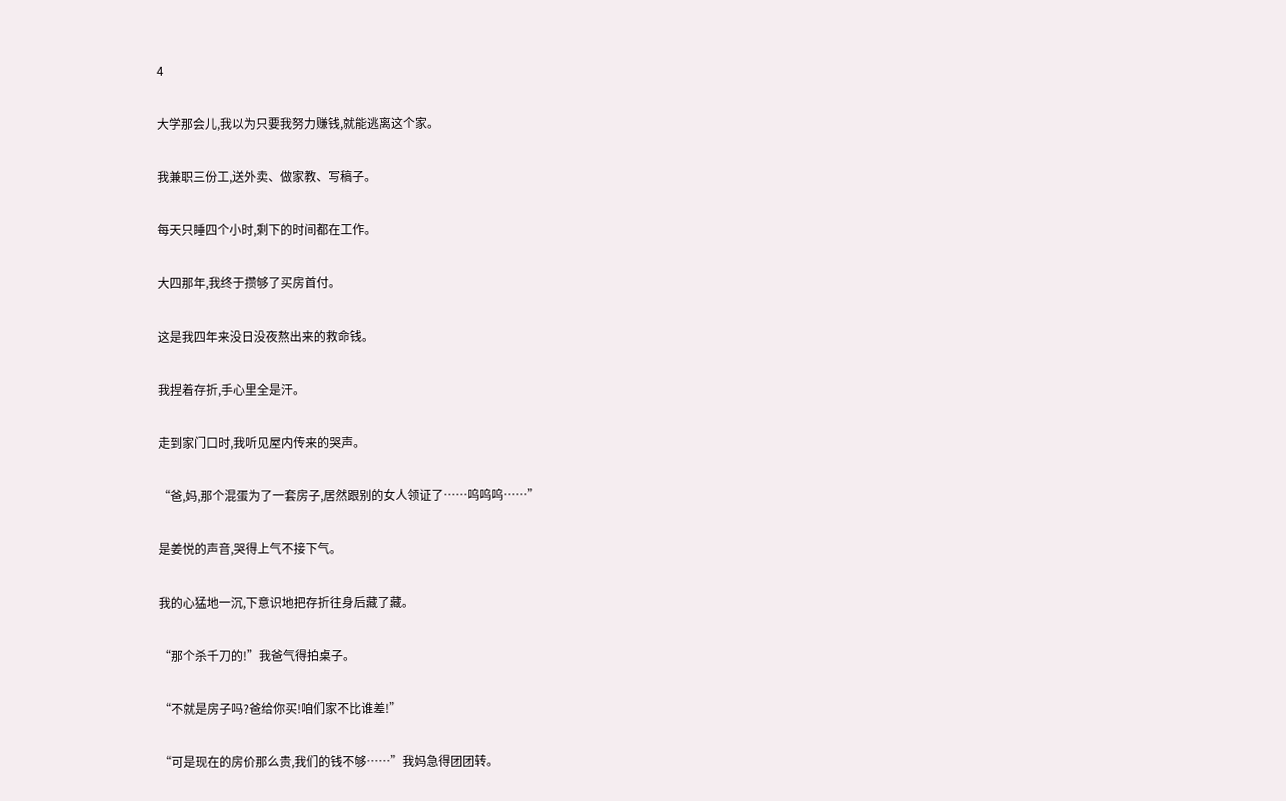4

大学那会儿,我以为只要我努力赚钱,就能逃离这个家。

我兼职三份工,送外卖、做家教、写稿子。

每天只睡四个小时,剩下的时间都在工作。

大四那年,我终于攒够了买房首付。

这是我四年来没日没夜熬出来的救命钱。

我捏着存折,手心里全是汗。

走到家门口时,我听见屋内传来的哭声。

“爸,妈,那个混蛋为了一套房子,居然跟别的女人领证了……呜呜呜……”

是姜悦的声音,哭得上气不接下气。

我的心猛地一沉,下意识地把存折往身后藏了藏。

“那个杀千刀的!”我爸气得拍桌子。

“不就是房子吗?爸给你买!咱们家不比谁差!”

“可是现在的房价那么贵,我们的钱不够……”我妈急得团团转。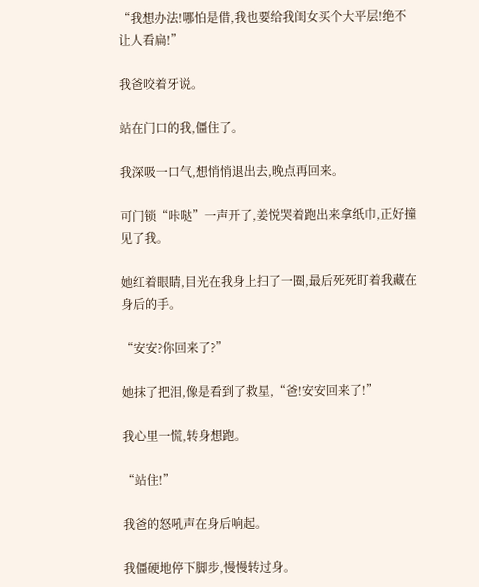“我想办法!哪怕是借,我也要给我闺女买个大平层!绝不让人看扁!”

我爸咬着牙说。

站在门口的我,僵住了。

我深吸一口气,想悄悄退出去,晚点再回来。

可门锁“咔哒”一声开了,姜悦哭着跑出来拿纸巾,正好撞见了我。

她红着眼睛,目光在我身上扫了一圈,最后死死盯着我藏在身后的手。

“安安?你回来了?”

她抹了把泪,像是看到了救星,“爸!安安回来了!”

我心里一慌,转身想跑。

“站住!”

我爸的怒吼声在身后响起。

我僵硬地停下脚步,慢慢转过身。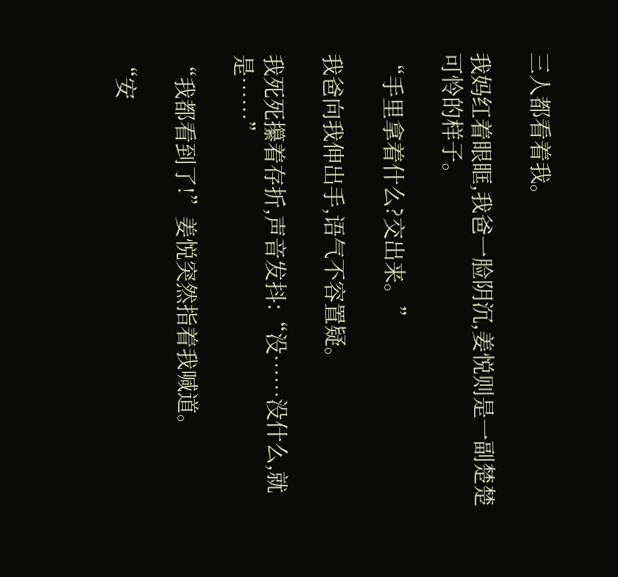三人都看着我。

我妈红着眼眶,我爸一脸阴沉,姜悦则是一副楚楚可怜的样子。

“手里拿着什么?交出来。”

我爸向我伸出手,语气不容置疑。

我死死攥着存折,声音发抖:“没……没什么,就是……”

“我都看到了!”姜悦突然指着我喊道。

“安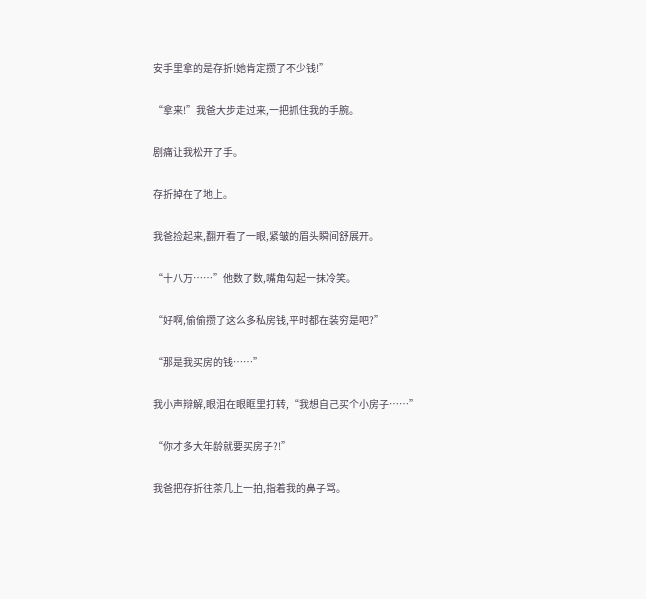安手里拿的是存折!她肯定攒了不少钱!”

“拿来!”我爸大步走过来,一把抓住我的手腕。

剧痛让我松开了手。

存折掉在了地上。

我爸捡起来,翻开看了一眼,紧皱的眉头瞬间舒展开。

“十八万……”他数了数,嘴角勾起一抹冷笑。

“好啊,偷偷攒了这么多私房钱,平时都在装穷是吧?”

“那是我买房的钱……”

我小声辩解,眼泪在眼眶里打转,“我想自己买个小房子……”

“你才多大年龄就要买房子?!”

我爸把存折往茶几上一拍,指着我的鼻子骂。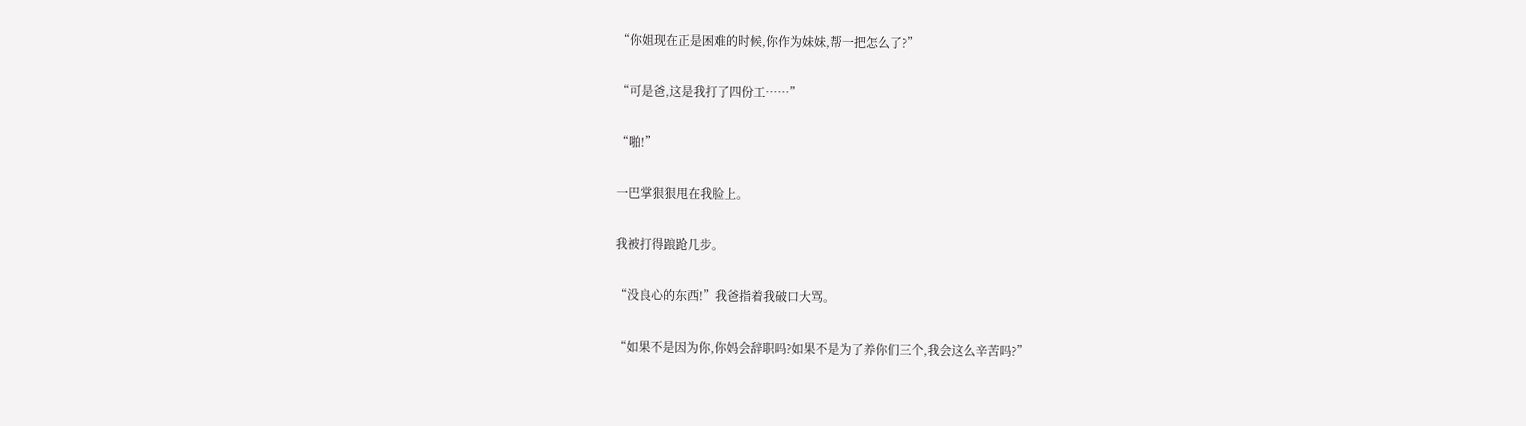“你姐现在正是困难的时候,你作为妹妹,帮一把怎么了?”

“可是爸,这是我打了四份工……”

“啪!”

一巴掌狠狠甩在我脸上。

我被打得踉跄几步。

“没良心的东西!”我爸指着我破口大骂。

“如果不是因为你,你妈会辞职吗?如果不是为了养你们三个,我会这么辛苦吗?”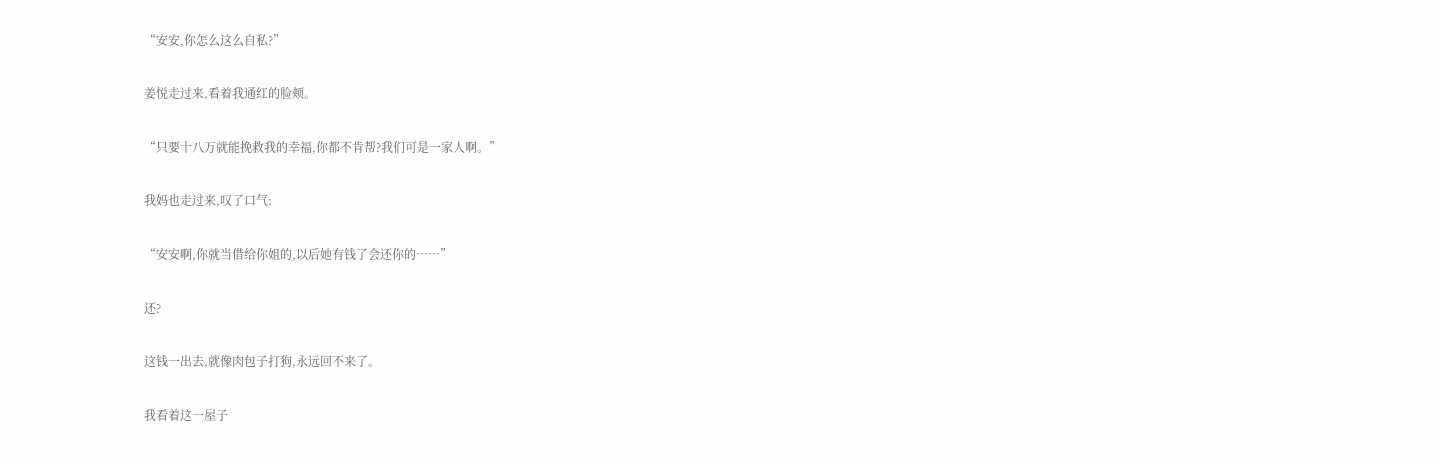“安安,你怎么这么自私?”

姜悦走过来,看着我通红的脸颊。

“只要十八万就能挽救我的幸福,你都不肯帮?我们可是一家人啊。”

我妈也走过来,叹了口气:

“安安啊,你就当借给你姐的,以后她有钱了会还你的……”

还?

这钱一出去,就像肉包子打狗,永远回不来了。

我看着这一屋子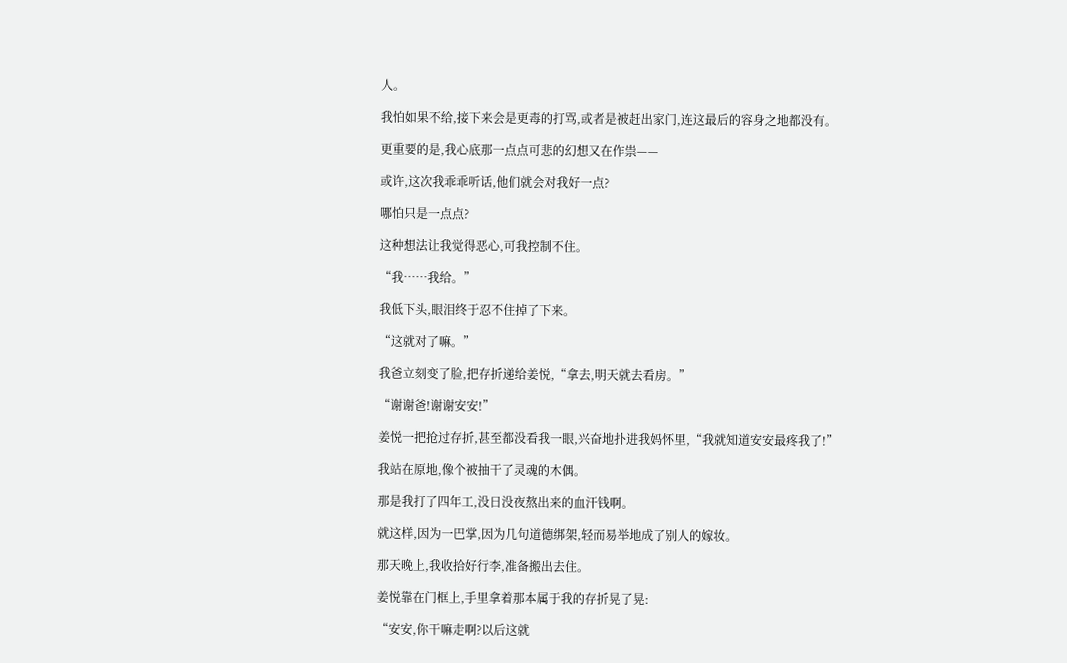人。

我怕如果不给,接下来会是更毒的打骂,或者是被赶出家门,连这最后的容身之地都没有。

更重要的是,我心底那一点点可悲的幻想又在作祟——

或许,这次我乖乖听话,他们就会对我好一点?

哪怕只是一点点?

这种想法让我觉得恶心,可我控制不住。

“我……我给。”

我低下头,眼泪终于忍不住掉了下来。

“这就对了嘛。”

我爸立刻变了脸,把存折递给姜悦,“拿去,明天就去看房。”

“谢谢爸!谢谢安安!”

姜悦一把抢过存折,甚至都没看我一眼,兴奋地扑进我妈怀里,“我就知道安安最疼我了!”

我站在原地,像个被抽干了灵魂的木偶。

那是我打了四年工,没日没夜熬出来的血汗钱啊。

就这样,因为一巴掌,因为几句道德绑架,轻而易举地成了别人的嫁妆。

那天晚上,我收拾好行李,准备搬出去住。

姜悦靠在门框上,手里拿着那本属于我的存折晃了晃:

“安安,你干嘛走啊?以后这就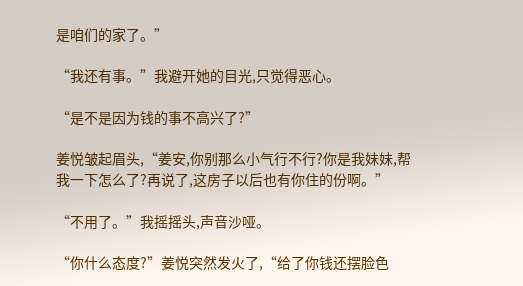是咱们的家了。”

“我还有事。”我避开她的目光,只觉得恶心。

“是不是因为钱的事不高兴了?”

姜悦皱起眉头,“姜安,你别那么小气行不行?你是我妹妹,帮我一下怎么了?再说了,这房子以后也有你住的份啊。”

“不用了。”我摇摇头,声音沙哑。

“你什么态度?”姜悦突然发火了,“给了你钱还摆脸色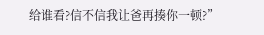给谁看?信不信我让爸再揍你一顿?”